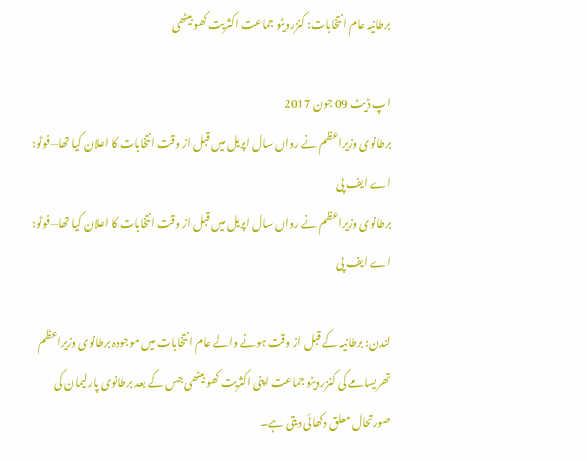برطانیہ عام انتخابات: کنزرویٹو جماعت اکثریت کھو بیٹھی

اپ ڈیٹ 09 جون 2017
برطانوی وزیراعظم نے رواں سال اپریل میں قبل از وقت انتخابات کا اعلان کیا تھا—فوٹو: اے ایف پی
برطانوی وزیراعظم نے رواں سال اپریل میں قبل از وقت انتخابات کا اعلان کیا تھا—فوٹو: اے ایف پی

لندن: برطانیہ کے قبل از وقت ہونے والے عام انتخابات میں موجودہ برطانوی وزیراعظم تھریسامے کی کنزرویٹو جماعت اپنی اکثریت کھو بیٹھی جس کے بعد برطانوی پارلیمان کی صورتحال معلق دکھائی دیتی ہے۔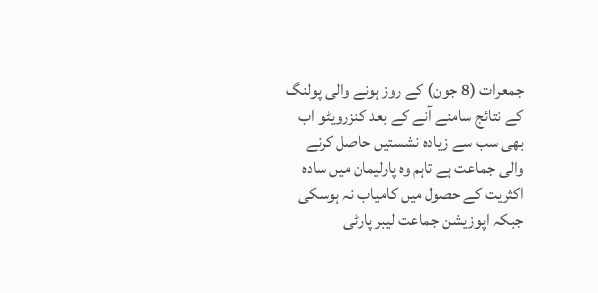جمعرات (8 جون) کے روز ہونے والی پولنگ کے نتائج سامنے آنے کے بعد کنزرویٹو اب بھی سب سے زیادہ نشستیں حاصل کرنے والی جماعت ہے تاہم وہ پارلیمان میں سادہ اکثریت کے حصول میں کامیاب نہ ہوسکی جبکہ اپوزیشن جماعت لیبر پارٹی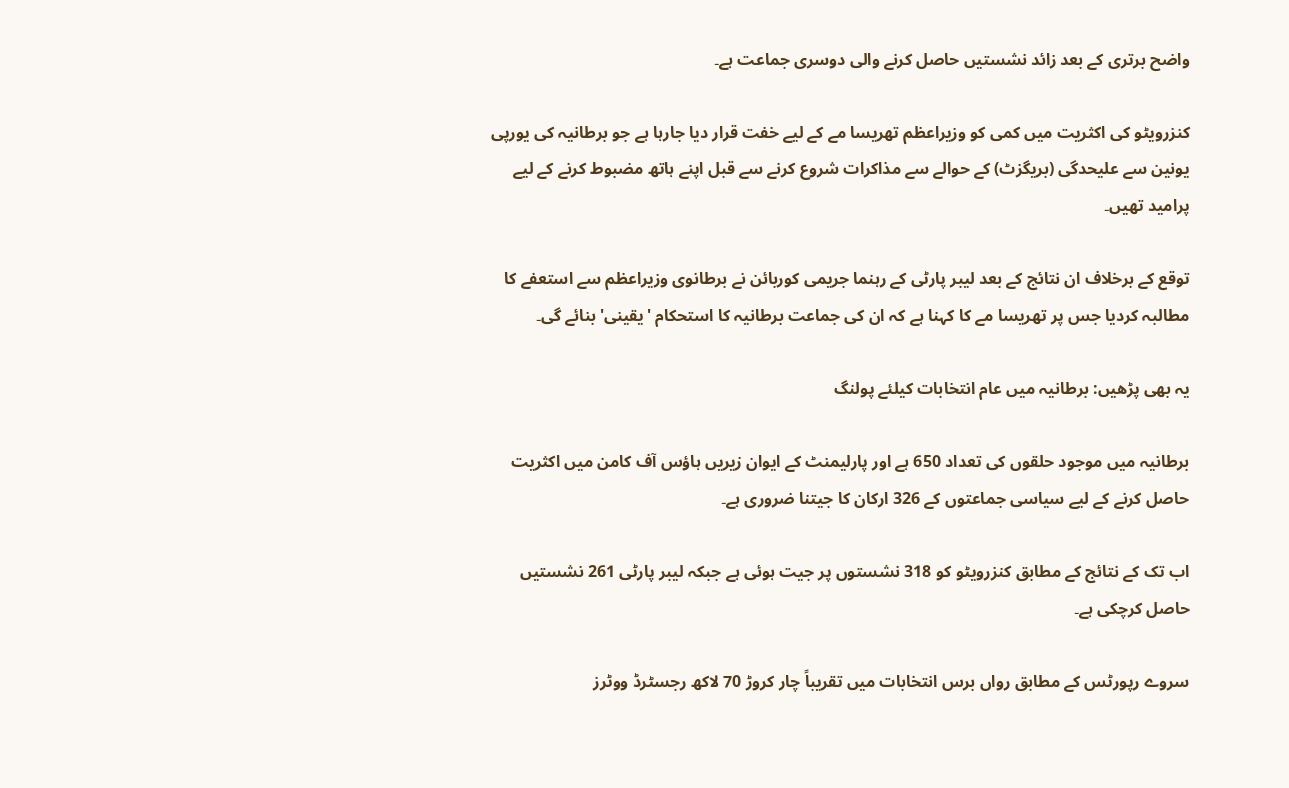واضح برتری کے بعد زائد نشستیں حاصل کرنے والی دوسری جماعت ہے۔

کنزرویٹو کی اکثریت میں کمی کو وزیراعظم تھریسا مے کے لیے خفت قرار دیا جارہا ہے جو برطانیہ کی یورپی یونین سے علیحدگی (بریگزٹ) کے حوالے سے مذاکرات شروع کرنے سے قبل اپنے ہاتھ مضبوط کرنے کے لیے پرامید تھیں۔

توقع کے برخلاف ان نتائج کے بعد لیبر پارٹی کے رہنما جریمی کوربائن نے برطانوی وزیراعظم سے استعفے کا مطالبہ کردیا جس پر تھریسا مے کا کہنا ہے کہ ان کی جماعت برطانیہ کا استحکام 'یقینی' بنائے گی۔

یہ بھی پڑھیں: برطانیہ میں عام انتخابات کیلئے پولنگ

برطانیہ میں موجود حلقوں کی تعداد 650 ہے اور پارلیمنٹ کے ایوان زیریں ہاؤس آف کامن میں اکثریت حاصل کرنے کے لیے سیاسی جماعتوں کے 326 ارکان کا جیتنا ضروری ہے۔

اب تک کے نتائج کے مطابق کنزرویٹو کو 318 نشستوں پر جیت ہوئی ہے جبکہ لیبر پارٹی 261 نشستیں حاصل کرچکی ہے۔

سروے رپورٹس کے مطابق رواں برس انتخابات میں تقریباً چار کروڑ 70 لاکھ رجسٹرڈ ووٹرز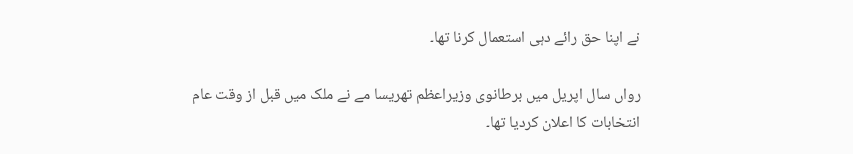نے اپنا حق رائے دہی استعمال کرنا تھا۔

رواں سال اپریل میں برطانوی وزیراعظم تھریسا مے نے ملک میں قبل از وقت عام انتخابات کا اعلان کردیا تھا۔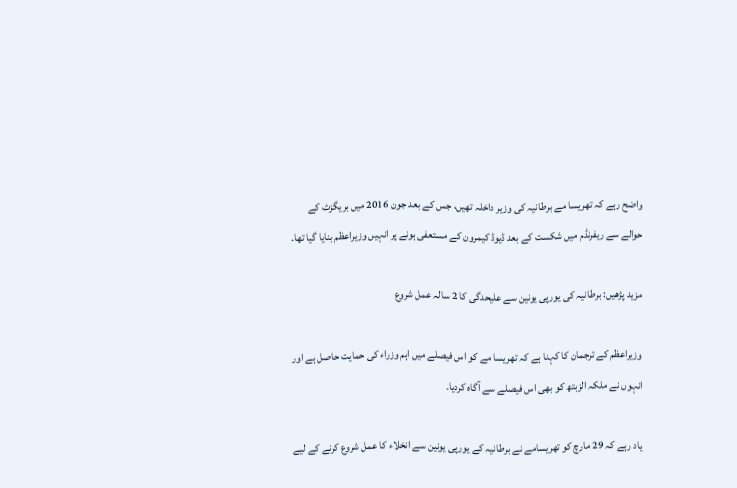واضح رہے کہ تھریسا مے برطانیہ کی وزیر داخلہ تھیں، جس کے بعد جون 2016 میں بریگزٹ کے حوالے سے ریفرنڈم میں شکست کے بعد ڈیوڈ کیمرون کے مستعفی ہونے پر انہیں وزیراعظم بنایا گیا تھا۔

مزید پڑھیں: برطانیہ کی یورپی یونین سے علیحدگی کا 2 سالہ عمل شروع

وزیراعظم کے ترجمان کا کہنا ہے کہ تھریسا مے کو اس فیصلے میں اہم وزراء کی حمایت حاصل ہے اور انہوں نے ملکہ الزبتھ کو بھی اس فیصلے سے آگاہ کردیا۔

یاد رہے کہ 29 مارچ کو تھریسامے نے برطانیہ کے یورپی یونین سے انخلاء کا عمل شروع کرنے کے لیے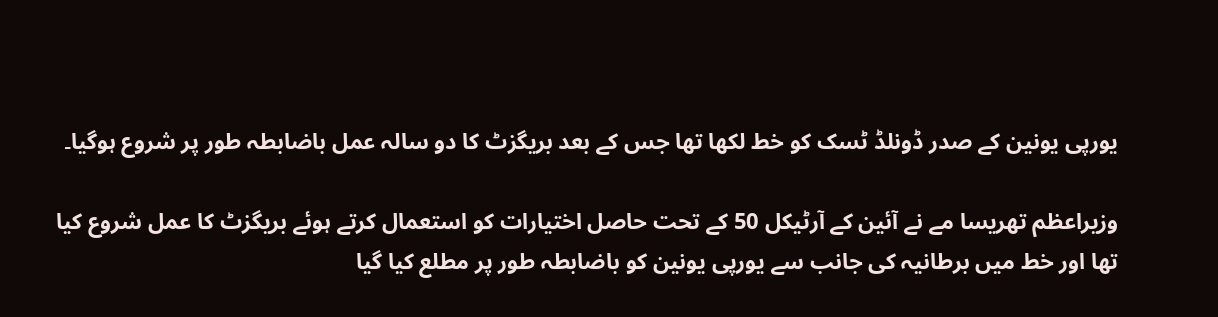یورپی یونین کے صدر ڈونلڈ ٹسک کو خط لکھا تھا جس کے بعد بریگزٹ کا دو سالہ عمل باضابطہ طور پر شروع ہوگیا۔

وزیراعظم تھریسا مے نے آئین کے آرٹیکل 50 کے تحت حاصل اختیارات کو استعمال کرتے ہوئے بریگزٹ کا عمل شروع کیا تھا اور خط میں برطانیہ کی جانب سے یورپی یونین کو باضابطہ طور پر مطلع کیا گیا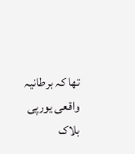تھا کہ برطانیہ واقعی یورپی بلاک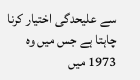سے علیحدگی اختیار کرنا چاہتا ہے جس میں وہ 1973 میں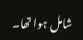شامل ہوا تھا۔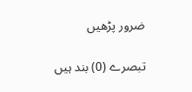ضرور پڑھیں

تبصرے (0) بند ہیں